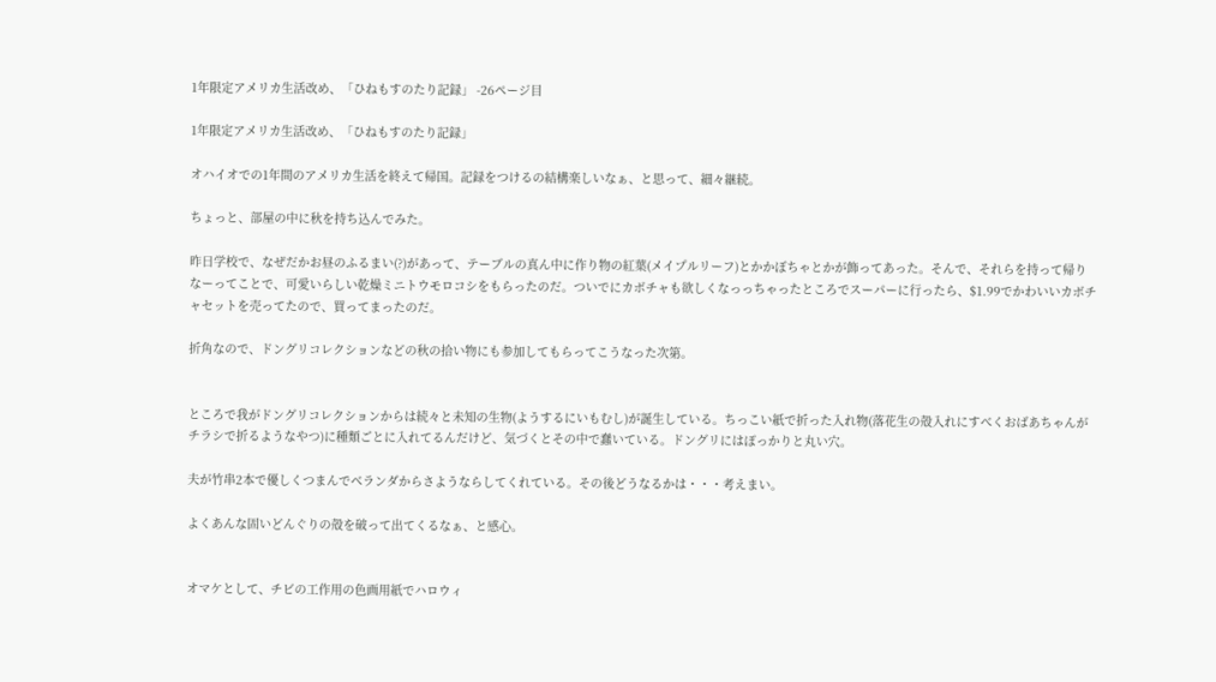1年限定アメリカ生活改め、「ひねもすのたり記録」 -26ページ目

1年限定アメリカ生活改め、「ひねもすのたり記録」

オハイオでの1年間のアメリカ生活を終えて帰国。記録をつけるの結構楽しいなぁ、と思って、細々継続。

ちょっと、部屋の中に秋を持ち込んでみた。

昨日学校で、なぜだかお昼のふるまい(?)があって、テーブルの真ん中に作り物の紅葉(メイプルリーフ)とかかぼちゃとかが飾ってあった。そんで、それらを持って帰りなーってことで、可愛いらしい乾燥ミニトウモロコシをもらったのだ。ついでにカボチャも欲しくなっっちゃったところでスーパーに行ったら、$1.99でかわいいカボチャセットを売ってたので、買ってまったのだ。

折角なので、ドングリコレクションなどの秋の拾い物にも参加してもらってこうなった次第。


ところで我がドングリコレクションからは続々と未知の生物(ようするにいもむし)が誕生している。ちっこい紙で折った入れ物(落花生の殻入れにすべくおばあちゃんがチラシで折るようなやつ)に種類ごとに入れてるんだけど、気づくとその中で蠢いている。ドングリにはぽっかりと丸い穴。

夫が竹串2本で優しくつまんでベランダからさようならしてくれている。その後どうなるかは・・・考えまい。

よくあんな固いどんぐりの殻を破って出てくるなぁ、と感心。


オマケとして、チビの工作用の色画用紙でハロウィ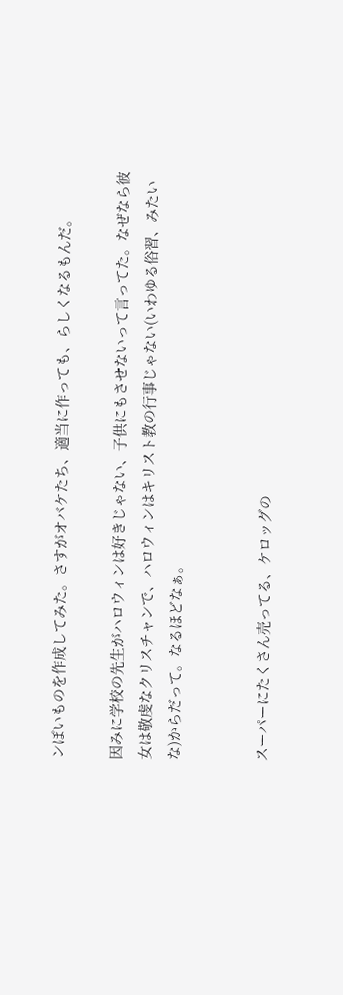ンぽいものを作成してみた。さすがオバケたち、適当に作っても、らしくなるもんだ。

因みに学校の先生がハロウィンは好きじゃない、子供にもさせないって言ってた。なぜなら彼女は敬虔なクリスチャンで、ハロウィンはキリスト教の行事じゃない(いわゆる俗習、みたいな)からだって。なるほどなぁ。


スーパーにたくさん売ってる、ケロッグの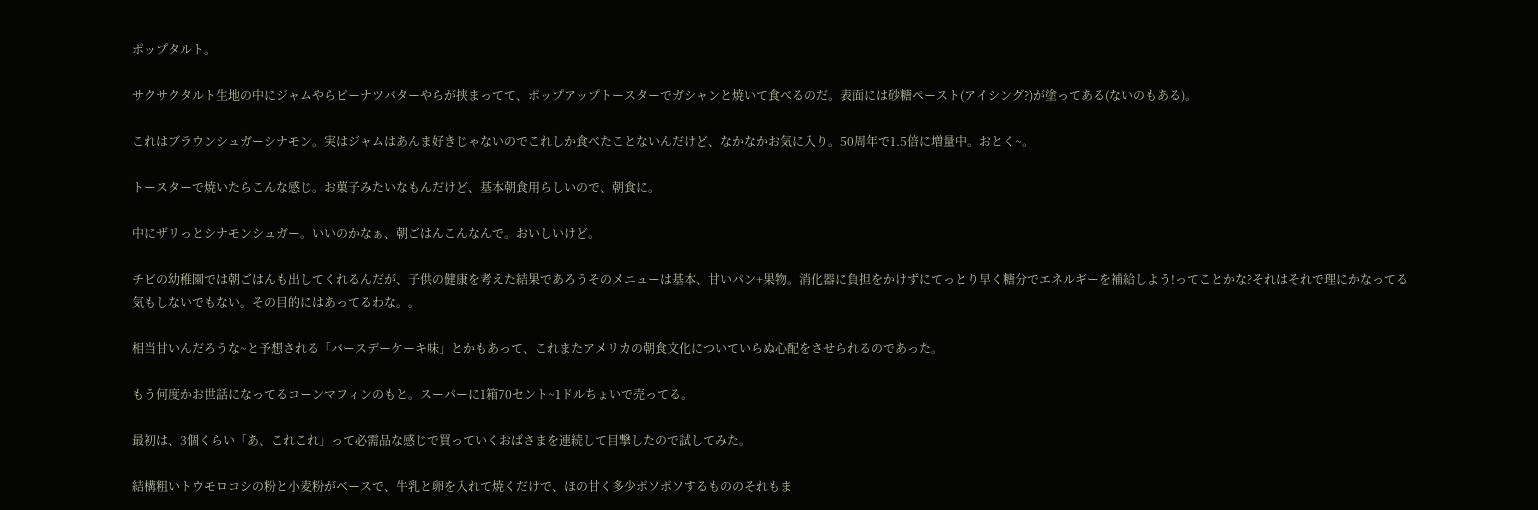ポップタルト。

サクサクタルト生地の中にジャムやらピーナツバターやらが挟まってて、ポップアップトースターでガシャンと焼いて食べるのだ。表面には砂糖ペースト(アイシング?)が塗ってある(ないのもある)。

これはブラウンシュガーシナモン。実はジャムはあんま好きじゃないのでこれしか食べたことないんだけど、なかなかお気に入り。50周年で1.5倍に増量中。おとく~。

トースターで焼いたらこんな感じ。お菓子みたいなもんだけど、基本朝食用らしいので、朝食に。

中にザリっとシナモンシュガー。いいのかなぁ、朝ごはんこんなんで。おいしいけど。

チビの幼稚園では朝ごはんも出してくれるんだが、子供の健康を考えた結果であろうそのメニューは基本、甘いパン+果物。消化器に負担をかけずにてっとり早く糖分でエネルギーを補給しよう!ってことかな?それはそれで理にかなってる気もしないでもない。その目的にはあってるわな。。

相当甘いんだろうな~と予想される「バースデーケーキ味」とかもあって、これまたアメリカの朝食文化についていらぬ心配をさせられるのであった。

もう何度かお世話になってるコーンマフィンのもと。スーパーに1箱70セント~1ドルちょいで売ってる。

最初は、3個くらい「あ、これこれ」って必需品な感じで買っていくおばさまを連続して目撃したので試してみた。

結構粗いトウモロコシの粉と小麦粉がベースで、牛乳と卵を入れて焼くだけで、ほの甘く多少ポソポソするもののそれもま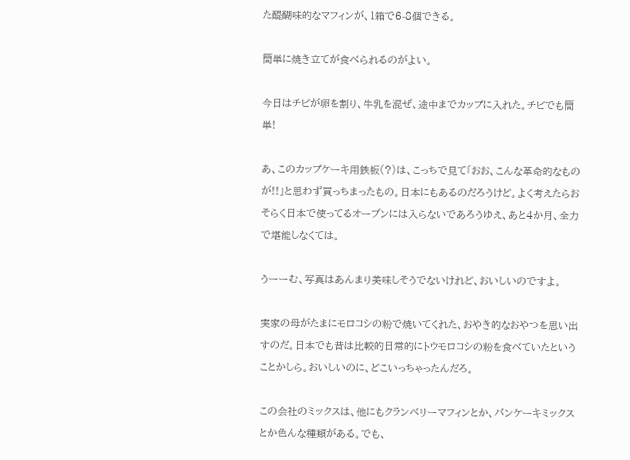た醍醐味的なマフィンが、1箱で6-8個できる。

簡単に焼き立てが食べられるのがよい。

今日はチビが卵を割り、牛乳を混ぜ、途中までカップに入れた。チビでも簡単!

あ、このカップケーキ用鉄板(?)は、こっちで見て「おお、こんな革命的なものが!!」と思わず買っちまったもの。日本にもあるのだろうけど。よく考えたらおそらく日本で使ってるオーブンには入らないであろうゆえ、あと4か月、全力で堪能しなくては。

うーーむ、写真はあんまり美味しそうでないけれど、おいしいのですよ。

実家の母がたまにモロコシの粉で焼いてくれた、おやき的なおやつを思い出すのだ。日本でも昔は比較的日常的にトウモロコシの粉を食べていたということかしら。おいしいのに、どこいっちゃったんだろ。

この会社のミックスは、他にもクランベリーマフィンとか、パンケーキミックスとか色んな種類がある。でも、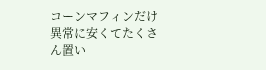コーンマフィンだけ異常に安くてたくさん置い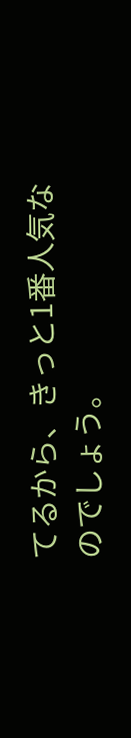てるから、きっと1番人気なのでしょう。